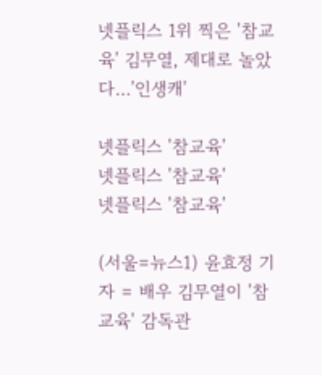넷플릭스 1위 찍은 '참교육' 김무열, 제대로 놀았다…'인생캐'

넷플릭스 '참교육'
넷플릭스 '참교육'
넷플릭스 '참교육'

(서울=뉴스1) 윤효정 기자 = 배우 김무열이 '참교육' 감독관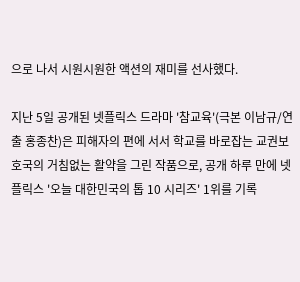으로 나서 시원시원한 액션의 재미를 선사했다.

지난 5일 공개된 넷플릭스 드라마 '참교육'(극본 이남규/연출 홍종찬)은 피해자의 편에 서서 학교를 바로잡는 교권보호국의 거침없는 활약을 그린 작품으로, 공개 하루 만에 넷플릭스 '오늘 대한민국의 톱 10 시리즈' 1위를 기록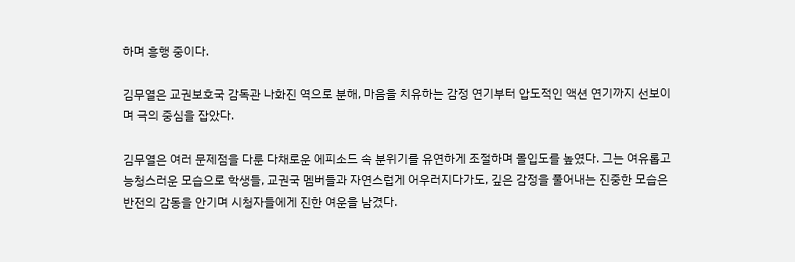하며 흥행 중이다.

김무열은 교권보호국 감독관 나화진 역으로 분해, 마음을 치유하는 감정 연기부터 압도적인 액션 연기까지 선보이며 극의 중심을 잡았다.

김무열은 여러 문제점을 다룬 다채로운 에피소드 속 분위기를 유연하게 조절하며 몰입도를 높였다. 그는 여유롭고 능청스러운 모습으로 학생들, 교권국 멤버들과 자연스럽게 어우러지다가도, 깊은 감정을 풀어내는 진중한 모습은 반전의 감동을 안기며 시청자들에게 진한 여운을 남겼다.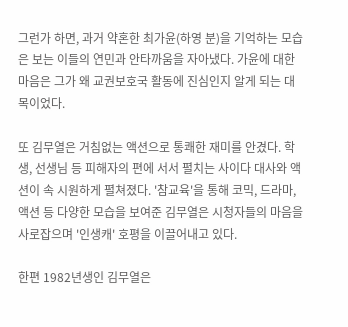그런가 하면, 과거 약혼한 최가윤(하영 분)을 기억하는 모습은 보는 이들의 연민과 안타까움을 자아냈다. 가윤에 대한 마음은 그가 왜 교권보호국 활동에 진심인지 알게 되는 대목이었다.

또 김무열은 거침없는 액션으로 통쾌한 재미를 안겼다. 학생, 선생님 등 피해자의 편에 서서 펼치는 사이다 대사와 액션이 속 시원하게 펼쳐졌다. '참교육'을 통해 코믹, 드라마, 액션 등 다양한 모습을 보여준 김무열은 시청자들의 마음을 사로잡으며 '인생캐' 호평을 이끌어내고 있다.

한편 1982년생인 김무열은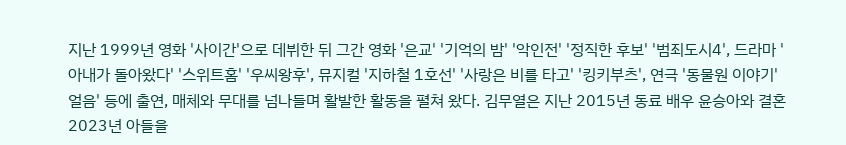지난 1999년 영화 '사이간'으로 데뷔한 뒤 그간 영화 '은교' '기억의 밤' '악인전' '정직한 후보' '범죄도시4', 드라마 '아내가 돌아왔다' '스위트홈' '우씨왕후', 뮤지컬 '지하철 1호선' '사랑은 비를 타고' '킹키부츠', 연극 '동물원 이야기' 얼음' 등에 출연, 매체와 무대를 넘나들며 활발한 활동을 펼쳐 왔다. 김무열은 지난 2015년 동료 배우 윤승아와 결혼 2023년 아들을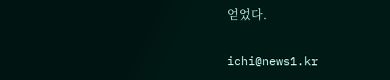얻었다.

ichi@news1.kr